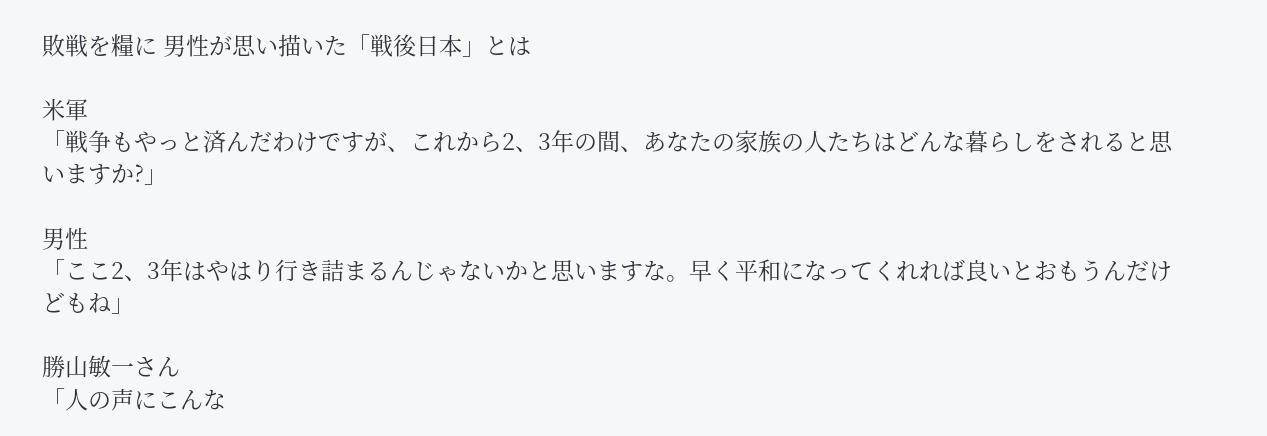敗戦を糧に 男性が思い描いた「戦後日本」とは

米軍
「戦争もやっと済んだわけですが、これから2、3年の間、あなたの家族の人たちはどんな暮らしをされると思いますか?」

男性
「ここ2、3年はやはり行き詰まるんじゃないかと思いますな。早く平和になってくれれば良いとおもうんだけどもね」

勝山敏一さん
「人の声にこんな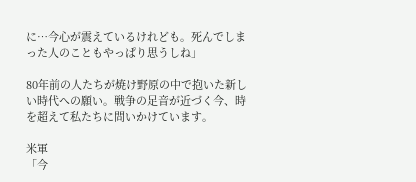に…今心が震えているけれども。死んでしまった人のこともやっぱり思うしね」

80年前の人たちが焼け野原の中で抱いた新しい時代への願い。戦争の足音が近づく今、時を超えて私たちに問いかけています。

米軍
「今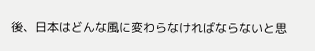後、日本はどんな風に変わらなければならないと思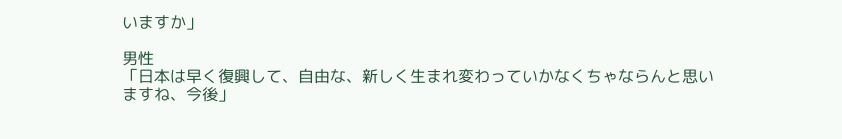いますか」

男性
「日本は早く復興して、自由な、新しく生まれ変わっていかなくちゃならんと思いますね、今後」